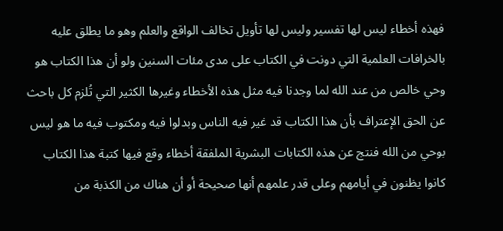فهذه أخطاء ليس لها تفسير وليس لها تأويل تخالف الواقع والعلم وهو ما يطلق عليه بالخرافات العلمية التي دونت في الكتاب على مدى مئات السنين ولو أن هذا الكتاب هو وحي خالص من عند الله لما وجدنا فيه مثل هذه الأخطاء وغيرها الكثير التي تُلزم كل باحث عن الحق الإعتراف بأن هذا الكتاب قد غير فيه الناس وبدلوا فيه ومكتوب فيه ما هو ليس بوحي من الله فنتج عن هذه الكتابات البشرية الملفقة أخطاء وقع فيها كتبة هذا الكتاب كانوا يظنون في أيامهم وعلى قدر علمهم أنها صحيحة أو أن هناك من الكذبة من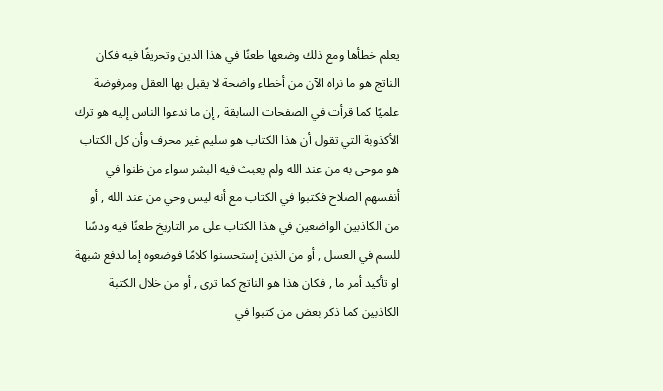يعلم خطأها ومع ذلك وضعها طعنًا في هذا الدين وتحريفًا فيه فكان الناتج هو ما نراه الآن من أخطاء واضحة لا يقبل بها العقل ومرفوضة علميًا كما قرأت في الصفحات السابقة , إن ما ندعوا الناس إليه هو ترك الأكذوبة التي تقول أن هذا الكتاب هو سليم غير محرف وأن كل الكتاب هو موحى به من عند الله ولم يعبث فيه البشر سواء من ظنوا في أنفسهم الصلاح فكتبوا في الكتاب مع أنه ليس وحي من عند الله , أو من الكاذبين الواضعين في هذا الكتاب على مر التاريخ طعنًا فيه ودسًا للسم في العسل , أو من الذين إستحسنوا كلامًا فوضعوه إما لدفع شبهة او تأكيد أمر ما , فكان هذا هو الناتج كما ترى , أو من خلال الكتبة الكاذبين كما ذكر بعض من كتبوا في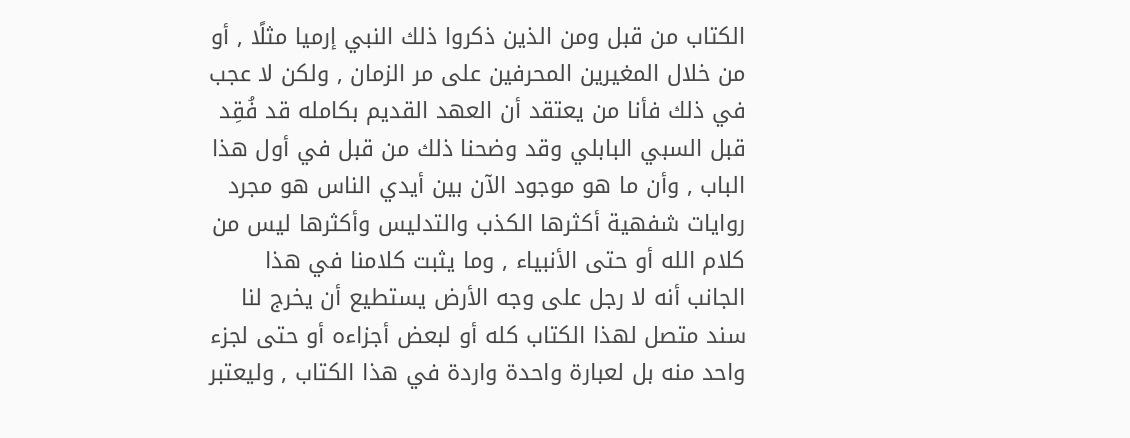الكتاب من قبل ومن الذين ذكروا ذلك النبي إرميا مثلًا , أو من خلال المغيرين المحرفين على مر الزمان , ولكن لا عجب في ذلك فأنا من يعتقد أن العهد القديم بكامله قد فُقِد قبل السبي البابلي وقد وضحنا ذلك من قبل في أول هذا الباب , وأن ما هو موجود الآن بين أيدي الناس هو مجرد روايات شفهية أكثرها الكذب والتدليس وأكثرها ليس من كلام الله أو حتى الأنبياء , وما يثبت كلامنا في هذا الجانب أنه لا رجل على وجه الأرض يستطيع أن يخرج لنا سند متصل لهذا الكتاب كله أو لبعض أجزاءه أو حتى لجزء واحد منه بل لعبارة واحدة واردة في هذا الكتاب , وليعتبر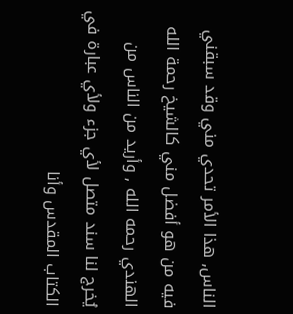الناس, هذا الأمر تحدي مني وقد سبقني فيه من هو أفضل مني كالشيخ رحمة الله الهندي رحمه الله , وأريد من الناس من يُخرج لنا سند متصل لأي جزء ولأي عبارة في الكتاب المقدس وأنا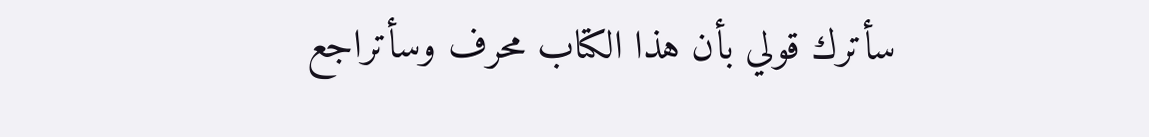سأترك قولي بأن هذا الكتاب محرف وسأتراجع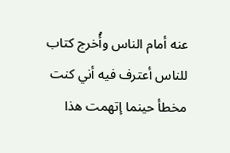عنه أمام الناس وأُخرج كتاب للناس أعترف فيه أني كنت مخطأ حينما إتهمت هذا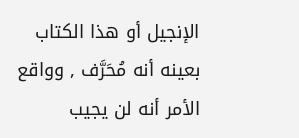الإنجيل أو هذا الكتاب بعينه أنه مُحَرَّف , وواقع الأمر أنه لن يجيب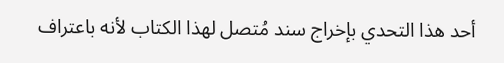أحد هذا التحدي بإخراج سند مُتصل لهذا الكتاب لأنه باعتراف